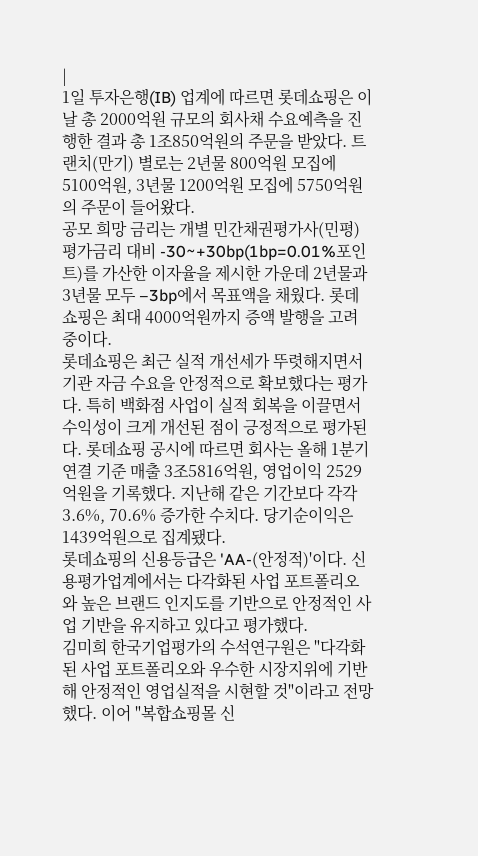|
1일 투자은행(IB) 업계에 따르면 롯데쇼핑은 이날 총 2000억원 규모의 회사채 수요예측을 진행한 결과 총 1조850억원의 주문을 받았다. 트랜치(만기) 별로는 2년물 800억원 모집에 5100억원, 3년물 1200억원 모집에 5750억원의 주문이 들어왔다.
공모 희망 금리는 개별 민간채권평가사(민평) 평가금리 대비 -30~+30bp(1bp=0.01%포인트)를 가산한 이자율을 제시한 가운데 2년물과 3년물 모두 –3bp에서 목표액을 채웠다. 롯데쇼핑은 최대 4000억원까지 증액 발행을 고려 중이다.
롯데쇼핑은 최근 실적 개선세가 뚜렷해지면서 기관 자금 수요을 안정적으로 확보했다는 평가다. 특히 백화점 사업이 실적 회복을 이끌면서 수익성이 크게 개선된 점이 긍정적으로 평가된다. 롯데쇼핑 공시에 따르면 회사는 올해 1분기 연결 기준 매출 3조5816억원, 영업이익 2529억원을 기록했다. 지난해 같은 기간보다 각각 3.6%, 70.6% 증가한 수치다. 당기순이익은 1439억원으로 집계됐다.
롯데쇼핑의 신용등급은 'AA-(안정적)'이다. 신용평가업계에서는 다각화된 사업 포트폴리오와 높은 브랜드 인지도를 기반으로 안정적인 사업 기반을 유지하고 있다고 평가했다.
김미희 한국기업평가의 수석연구원은 "다각화된 사업 포트폴리오와 우수한 시장지위에 기반해 안정적인 영업실적을 시현할 것"이라고 전망했다. 이어 "복합쇼핑몰 신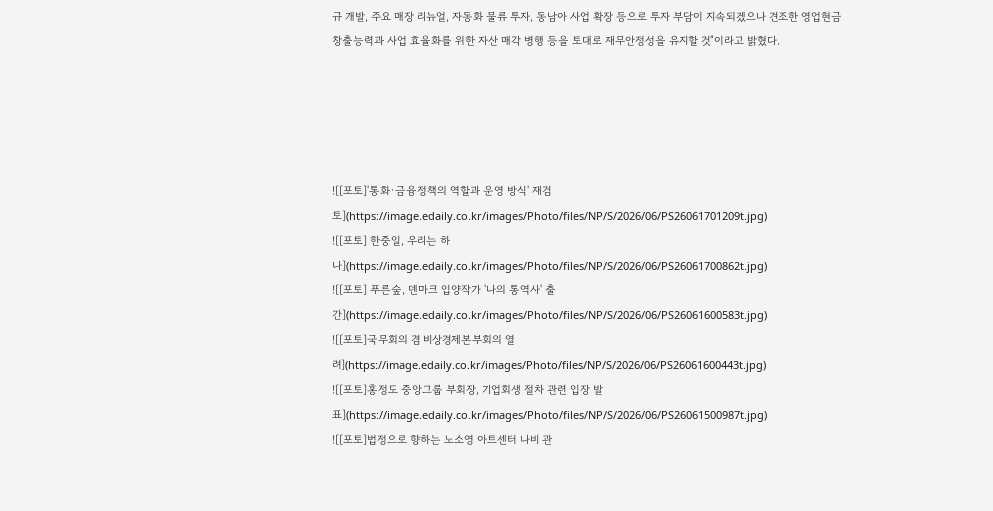규 개발, 주요 매장 리뉴얼, 자동화 물류 투자, 동남아 사업 확장 등으로 투자 부담이 지속되겠으나 견조한 영업현금창출능력과 사업 효율화를 위한 자산 매각 병행 등을 토대로 재무안정성을 유지할 것"이라고 밝혔다.





![[포토]'통화·금융정책의 역할과 운영 방식' 재검토](https://image.edaily.co.kr/images/Photo/files/NP/S/2026/06/PS26061701209t.jpg)
![[포토] 한중일, 우리는 하나](https://image.edaily.co.kr/images/Photo/files/NP/S/2026/06/PS26061700862t.jpg)
![[포토] 푸른숲, 덴마크 입양작가 '나의 통역사' 출간](https://image.edaily.co.kr/images/Photo/files/NP/S/2026/06/PS26061600583t.jpg)
![[포토]국무회의 겸 비상경제본부회의 열려](https://image.edaily.co.kr/images/Photo/files/NP/S/2026/06/PS26061600443t.jpg)
![[포토]홍정도 중앙그룹 부회장, 기업회생 절차 관련 입장 발표](https://image.edaily.co.kr/images/Photo/files/NP/S/2026/06/PS26061500987t.jpg)
![[포토]법정으로 향하는 노소영 아트센터 나비 관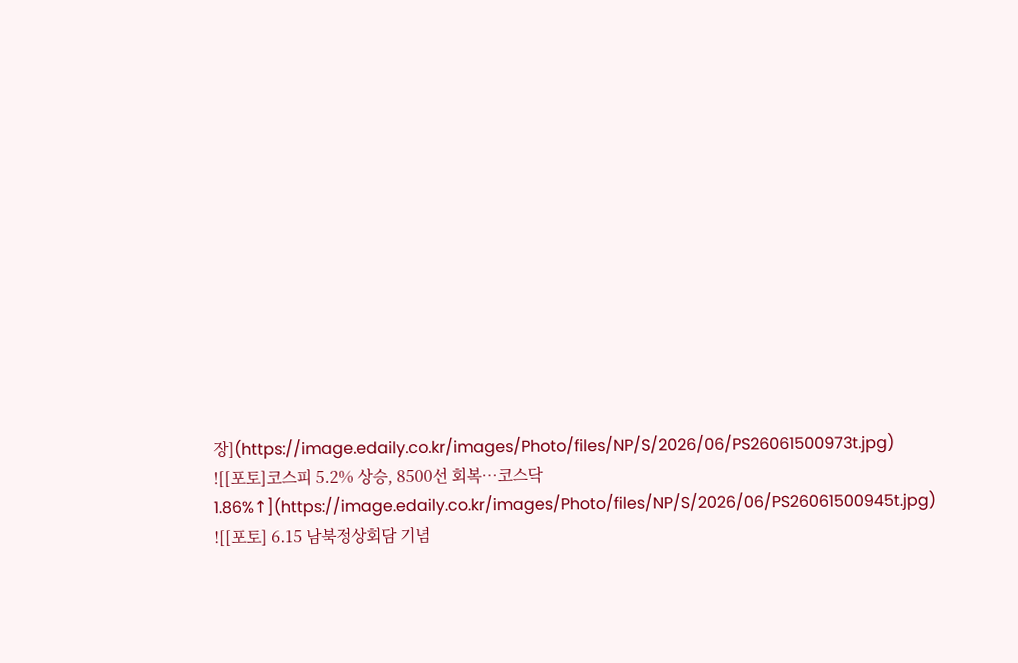장](https://image.edaily.co.kr/images/Photo/files/NP/S/2026/06/PS26061500973t.jpg)
![[포토]코스피 5.2% 상승, 8500선 회복…코스닥 1.86%↑](https://image.edaily.co.kr/images/Photo/files/NP/S/2026/06/PS26061500945t.jpg)
![[포토] 6.15 남북정상회담 기념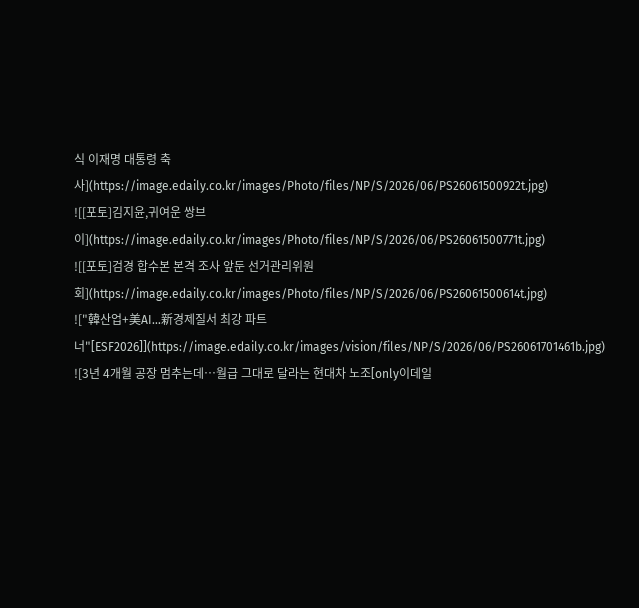식 이재명 대통령 축사](https://image.edaily.co.kr/images/Photo/files/NP/S/2026/06/PS26061500922t.jpg)
![[포토]김지윤,귀여운 쌍브이](https://image.edaily.co.kr/images/Photo/files/NP/S/2026/06/PS26061500771t.jpg)
![[포토]검경 합수본 본격 조사 앞둔 선거관리위원회](https://image.edaily.co.kr/images/Photo/files/NP/S/2026/06/PS26061500614t.jpg)
!["韓산업+美AI…新경제질서 최강 파트너"[ESF2026]](https://image.edaily.co.kr/images/vision/files/NP/S/2026/06/PS26061701461b.jpg)
![3년 4개월 공장 멈추는데…월급 그대로 달라는 현대차 노조[only이데일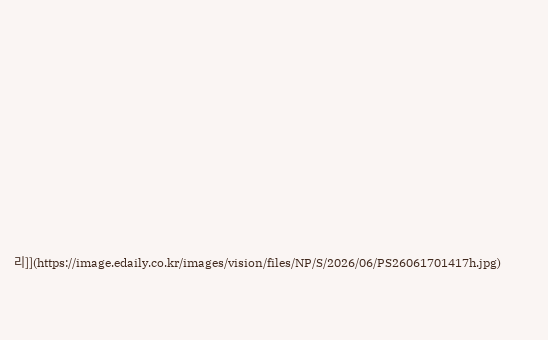리]](https://image.edaily.co.kr/images/vision/files/NP/S/2026/06/PS26061701417h.jpg)